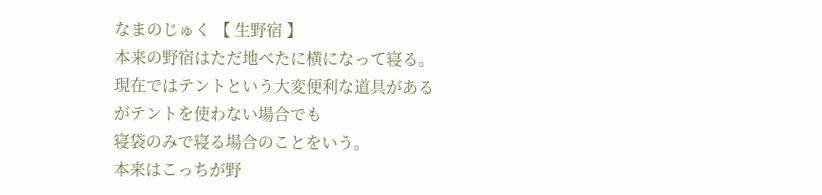なまのじゅく 【 生野宿 】
本来の野宿はただ地べたに横になって寝る。
現在ではテントという大変便利な道具があるがテントを使わない場合でも
寝袋のみで寝る場合のことをいう。
本来はこっちが野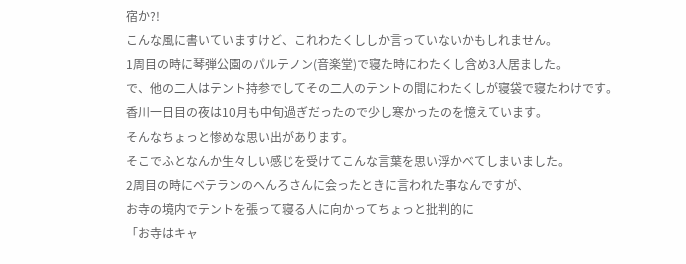宿か?!
こんな風に書いていますけど、これわたくししか言っていないかもしれません。
1周目の時に琴弾公園のパルテノン(音楽堂)で寝た時にわたくし含め3人居ました。
で、他の二人はテント持参でしてその二人のテントの間にわたくしが寝袋で寝たわけです。
香川一日目の夜は10月も中旬過ぎだったので少し寒かったのを憶えています。
そんなちょっと惨めな思い出があります。
そこでふとなんか生々しい感じを受けてこんな言葉を思い浮かべてしまいました。
2周目の時にベテランのへんろさんに会ったときに言われた事なんですが、
お寺の境内でテントを張って寝る人に向かってちょっと批判的に
「お寺はキャ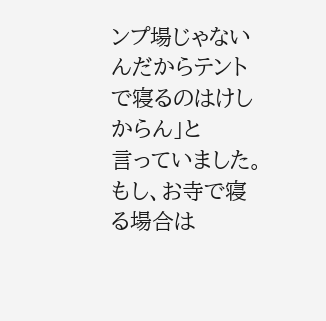ンプ場じゃないんだからテントで寝るのはけしからん」と
言っていました。
もし、お寺で寝る場合は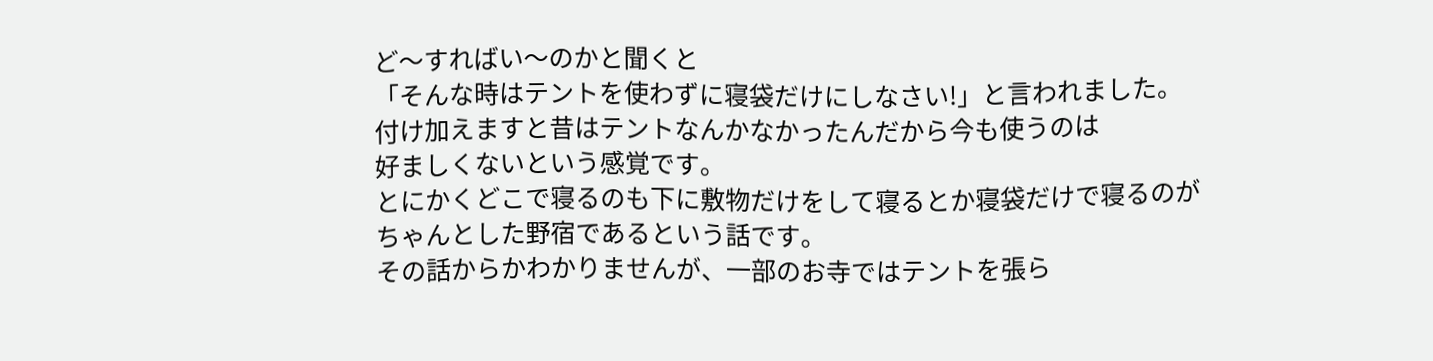ど〜すればい〜のかと聞くと
「そんな時はテントを使わずに寝袋だけにしなさい!」と言われました。
付け加えますと昔はテントなんかなかったんだから今も使うのは
好ましくないという感覚です。
とにかくどこで寝るのも下に敷物だけをして寝るとか寝袋だけで寝るのが
ちゃんとした野宿であるという話です。
その話からかわかりませんが、一部のお寺ではテントを張ら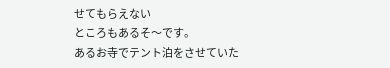せてもらえない
ところもあるそ〜です。
あるお寺でテント泊をさせていた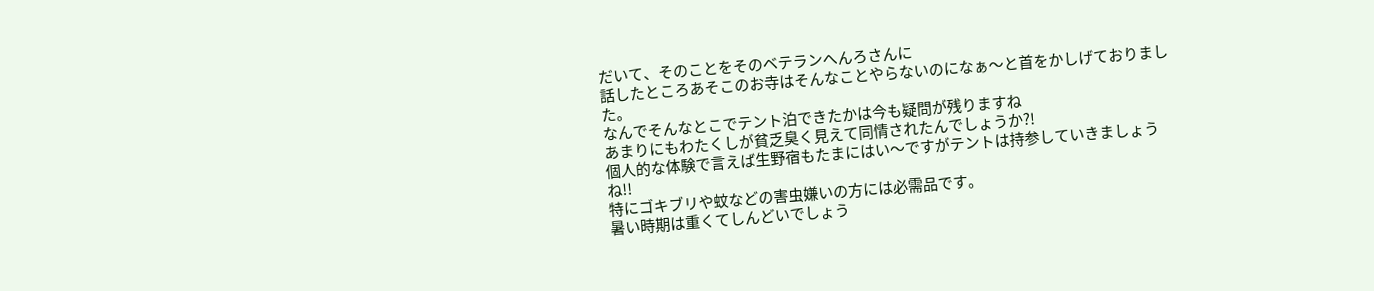だいて、そのことをそのベテランへんろさんに
話したところあそこのお寺はそんなことやらないのになぁ〜と首をかしげておりました。
なんでそんなとこでテント泊できたかは今も疑問が残りますね
あまりにもわたくしが貧乏臭く見えて同情されたんでしょうか?!
個人的な体験で言えば生野宿もたまにはい〜ですがテントは持参していきましょうね!!
特にゴキブリや蚊などの害虫嫌いの方には必需品です。
暑い時期は重くてしんどいでしょう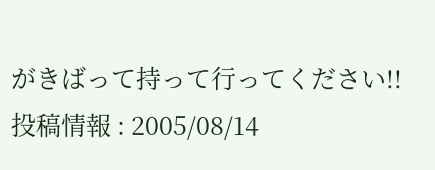がきばって持って行ってください!!
投稿情報 : 2005/08/14